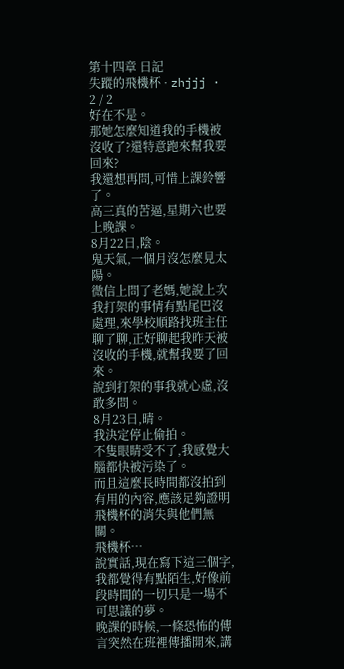第十四章 日記
失蹤的飛機杯 · zhjjj · 2 / 2
好在不是。
那她怎麼知道我的手機被沒收了?還特意跑來幫我要回來?
我還想再問,可惜上課鈴響了。
高三真的苦逼,星期六也要上晚課。
8月22日,陰。
鬼天氣,一個月沒怎麼見太陽。
微信上問了老媽,她說上次我打架的事情有點尾巴沒處理,來學校順路找班主任聊了聊,正好聊起我昨天被沒收的手機,就幫我要了回來。
說到打架的事我就心虛,沒敢多問。
8月23日,晴。
我決定停止偷拍。
不隻眼睛受不了,我感覺大腦都快被污染了。
而且這麼長時間都沒拍到有用的內容,應該足夠證明飛機杯的消失與他們無關。
飛機杯…
說實話,現在寫下這三個字,我都覺得有點陌生,好像前段時間的一切只是一場不可思議的夢。
晚課的時候,一條恐怖的傳言突然在班裡傳播開來,講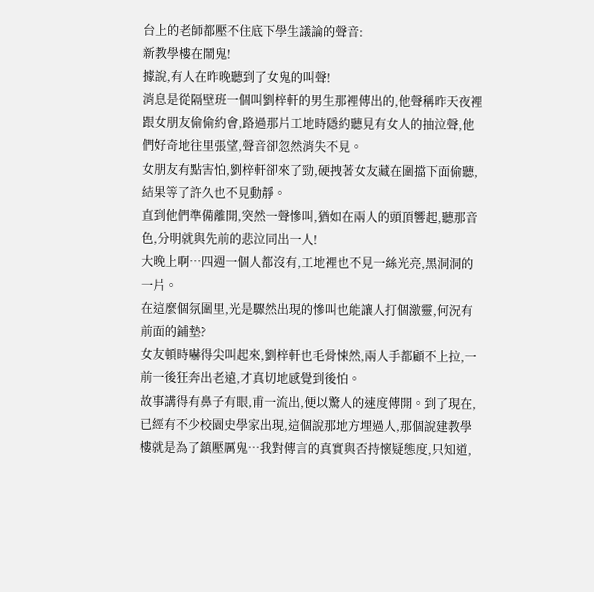台上的老師都壓不住底下學生議論的聲音:
新教學樓在鬧鬼!
據說,有人在昨晚聽到了女鬼的叫聲!
消息是從隔壁班一個叫劉梓軒的男生那裡傳出的,他聲稱昨天夜裡跟女朋友偷偷約會,路過那片工地時隱約聽見有女人的抽泣聲,他們好奇地往里張望,聲音卻忽然消失不見。
女朋友有點害怕,劉梓軒卻來了勁,硬拽著女友藏在圍擋下面偷聽,結果等了許久也不見動靜。
直到他們準備離開,突然一聲慘叫,猶如在兩人的頭頂響起,聽那音色,分明就與先前的悲泣同出一人!
大晚上啊…四週一個人都沒有,工地裡也不見一絲光亮,黑洞洞的一片。
在這麼個氛圍里,光是驟然出現的慘叫也能讓人打個激靈,何況有前面的鋪墊?
女友頓時嚇得尖叫起來,劉梓軒也毛骨悚然,兩人手都顧不上拉,一前一後狂奔出老遠,才真切地感覺到後怕。
故事講得有鼻子有眼,甫一流出,便以驚人的速度傳開。到了現在,已經有不少校園史學家出現,這個說那地方埋過人,那個說建教學樓就是為了鎮壓厲鬼…我對傳言的真實與否持懷疑態度,只知道,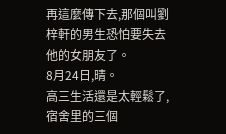再這麼傳下去,那個叫劉梓軒的男生恐怕要失去他的女朋友了。
8月24日,晴。
高三生活還是太輕鬆了,宿舍里的三個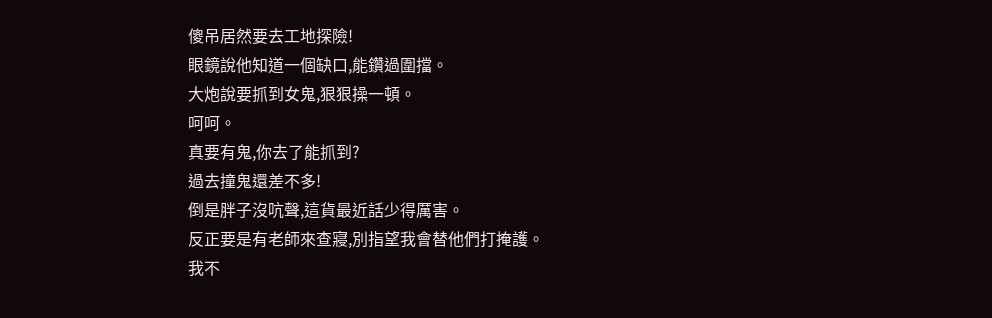傻吊居然要去工地探險!
眼鏡說他知道一個缺口,能鑽過圍擋。
大炮說要抓到女鬼,狠狠操一頓。
呵呵。
真要有鬼,你去了能抓到?
過去撞鬼還差不多!
倒是胖子沒吭聲,這貨最近話少得厲害。
反正要是有老師來查寢,別指望我會替他們打掩護。
我不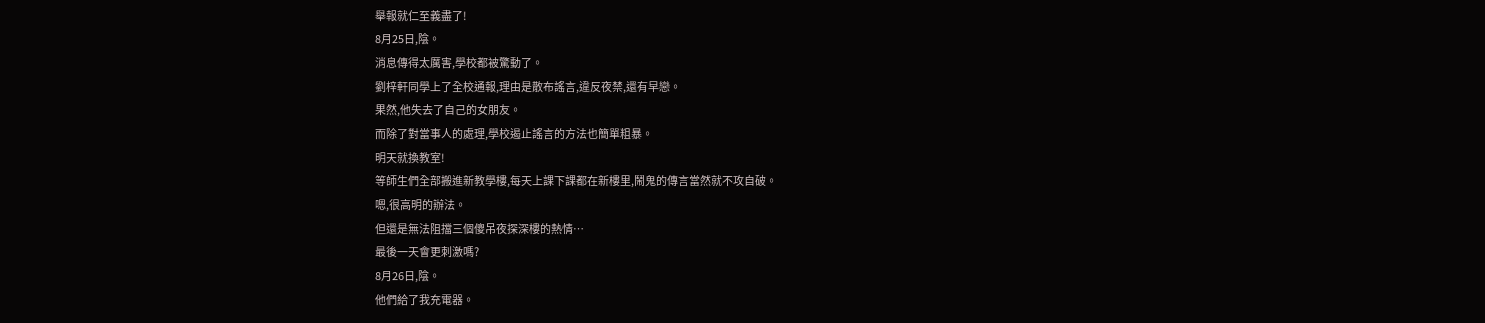舉報就仁至義盡了!
8月25日,陰。
消息傳得太厲害,學校都被驚動了。
劉梓軒同學上了全校通報,理由是散布謠言,違反夜禁,還有早戀。
果然,他失去了自己的女朋友。
而除了對當事人的處理,學校遏止謠言的方法也簡單粗暴。
明天就換教室!
等師生們全部搬進新教學樓,每天上課下課都在新樓里,鬧鬼的傳言當然就不攻自破。
嗯,很高明的辦法。
但還是無法阻擋三個傻吊夜探深樓的熱情…
最後一天會更刺激嗎?
8月26日,陰。
他們給了我充電器。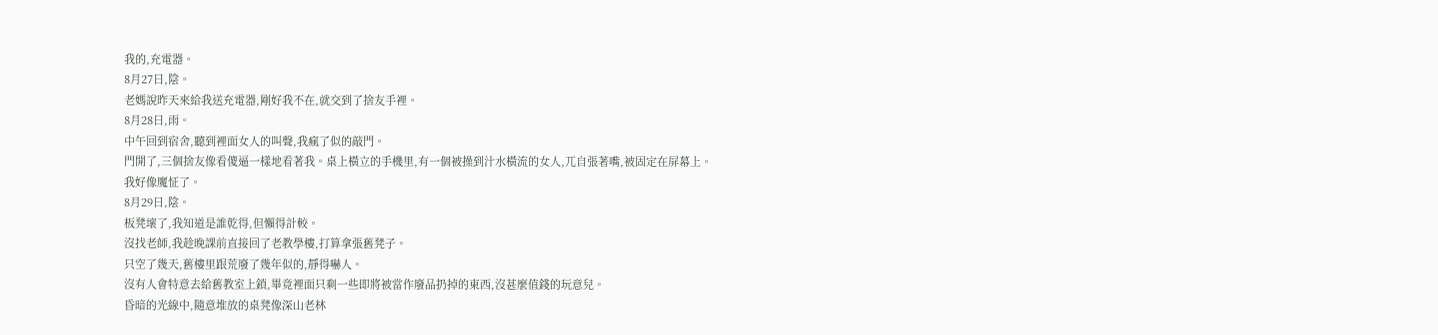我的,充電器。
8月27日,陰。
老媽說昨天來給我送充電器,剛好我不在,就交到了捨友手裡。
8月28日,雨。
中午回到宿舍,聽到裡面女人的叫聲,我瘋了似的敲門。
門開了,三個捨友像看傻逼一樣地看著我。桌上橫立的手機里,有一個被操到汁水橫流的女人,兀自張著嘴,被固定在屏幕上。
我好像魔怔了。
8月29日,陰。
板凳壞了,我知道是誰乾得,但懶得計較。
沒找老師,我趁晚課前直接回了老教學樓,打算拿張舊凳子。
只空了幾天,舊樓里跟荒廢了幾年似的,靜得嚇人。
沒有人會特意去給舊教室上鎖,畢竟裡面只剩一些即將被當作廢品扔掉的東西,沒甚麼值錢的玩意兒。
昏暗的光線中,隨意堆放的桌凳像深山老林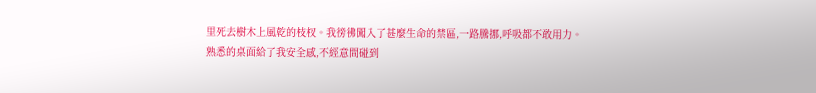里死去樹木上風乾的枝杈。我徬彿闖入了甚麼生命的禁區,一路騰挪,呼吸都不敢用力。
熟悉的桌面給了我安全感,不經意間碰到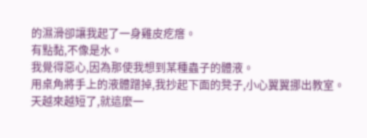的濕滑卻讓我起了一身雞皮疙瘩。
有點黏,不像是水。
我覺得惡心,因為那使我想到某種蟲子的體液。
用桌角將手上的液體蹭掉,我抄起下面的凳子,小心翼翼挪出教室。
天越來越短了,就這麼一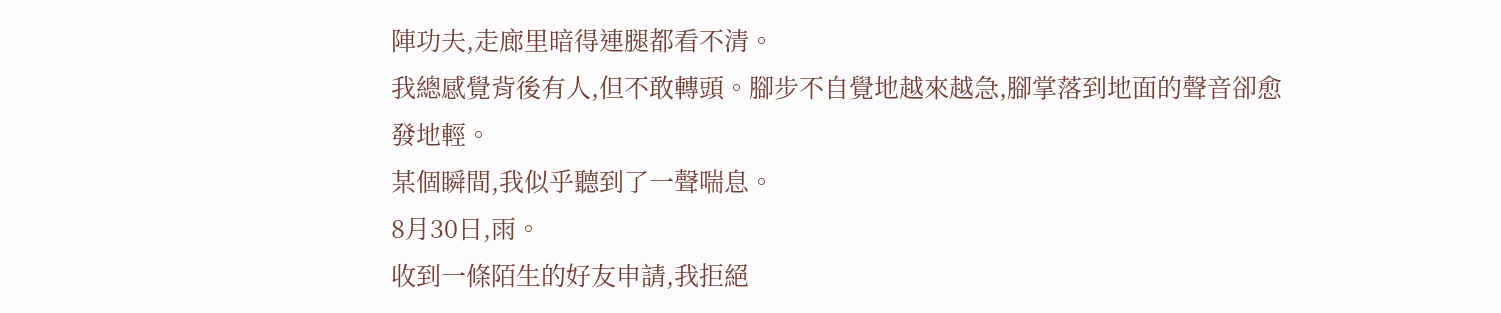陣功夫,走廊里暗得連腿都看不清。
我總感覺背後有人,但不敢轉頭。腳步不自覺地越來越急,腳掌落到地面的聲音卻愈發地輕。
某個瞬間,我似乎聽到了一聲喘息。
8月30日,雨。
收到一條陌生的好友申請,我拒絕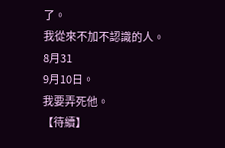了。
我從來不加不認識的人。
8月31
9月10日。
我要弄死他。
【待續】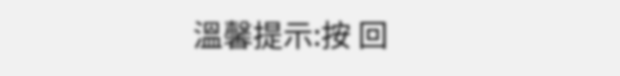溫馨提示:按 回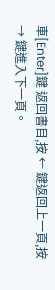車[Enter]鍵 返回書目,按 ← 鍵返回上一頁,按 → 鍵進入下一頁。